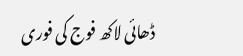ڈھائی لاکھ فوج کی فوری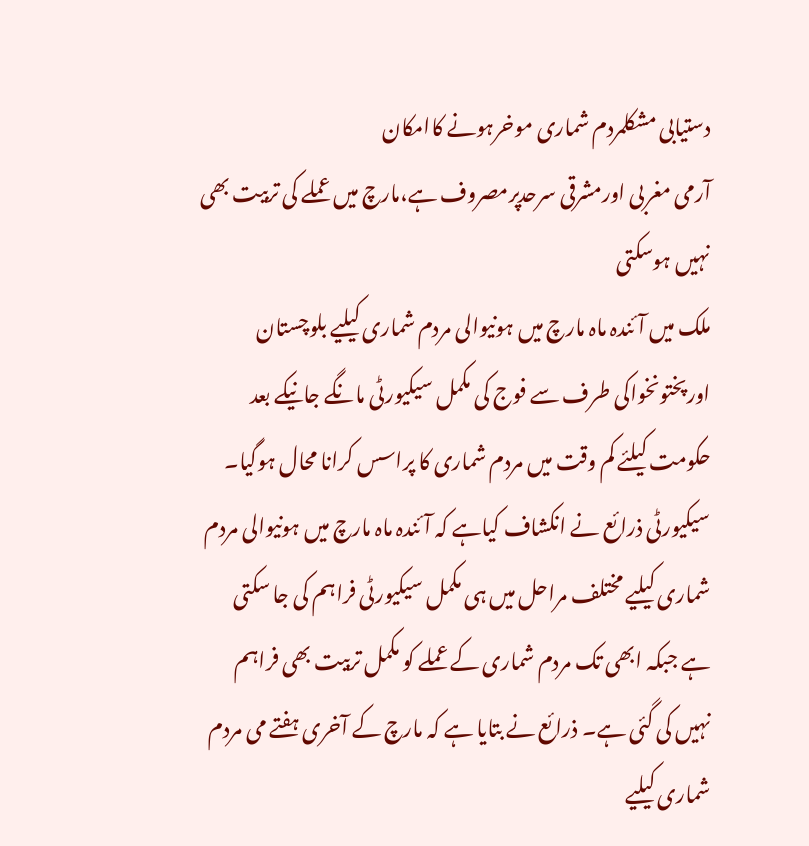دستیابی مشکلمردم شماری موخرہونے کاامکان
آرمی مغربی اورمشرقی سرحدپرمصروف ہے،مارچ میں عملے کی تربیت بھی نہیں ہوسکتی
ملک میں آئندہ ماہ مارچ میں ہونیوالی مردم شماری کیلیے بلوچستان اورپختونخواکی طرف سے فوج کی مکمل سیکیورٹی مانگے جانیکے بعد حکومت کیلئے کم وقت میں مردم شماری کا پراسس کرانا محال ہوگیا۔
سیکیورٹی ذرائع نے انکشاف کیاہے کہ آئندہ ماہ مارچ میں ہونیوالی مردم شماری کیلیے مختلف مراحل میں ہی مکمل سیکیورٹی فراہم کی جا سکتی ہے جبکہ ابھی تک مردم شماری کے عملے کو مکمل تربیت بھی فراہم نہیں کی گئی ہے۔ ذرائع نے بتایا ہے کہ مارچ کے آخری ہفتے می مردم شماری کیلیے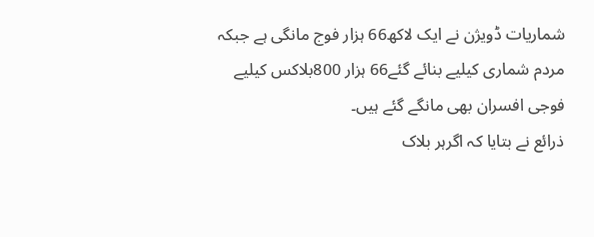شماریات ڈویژن نے ایک لاکھ66 ہزار فوج مانگی ہے جبکہ مردم شماری کیلیے بنائے گئے66 ہزار 800بلاکس کیلیے فوجی افسران بھی مانگے گئے ہیں۔
ذرائع نے بتایا کہ اگرہر بلاک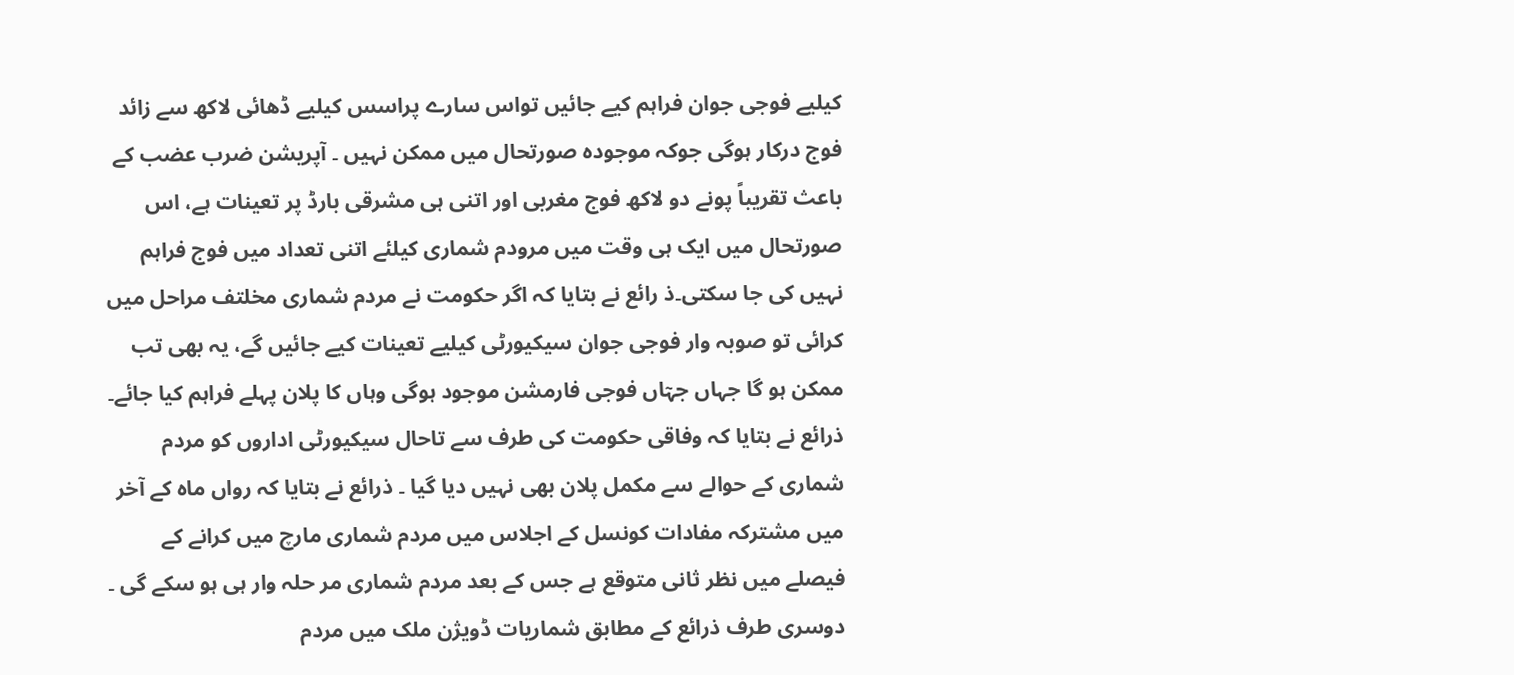کیلیے فوجی جوان فراہم کیے جائیں تواس سارے پراسس کیلیے ڈھائی لاکھ سے زائد فوج درکار ہوگی جوکہ موجودہ صورتحال میں ممکن نہیں ۔ آپریشن ضرب عضب کے باعث تقریباً پونے دو لاکھ فوج مغربی اور اتنی ہی مشرقی بارڈ پر تعینات ہے، اس صورتحال میں ایک ہی وقت میں مرودم شماری کیلئے اتنی تعداد میں فوج فراہم نہیں کی جا سکتی۔ذ رائع نے بتایا کہ اگر حکومت نے مردم شماری مخلتف مراحل میں کرائی تو صوبہ وار فوجی جوان سیکیورٹی کیلیے تعینات کیے جائیں گے، یہ بھی تب ممکن ہو گا جہاں جہٓاں فوجی فارمشن موجود ہوگی وہاں کا پلان پہلے فراہم کیا جائے۔
ذرائع نے بتایا کہ وفاقی حکومت کی طرف سے تاحال سیکیورٹی اداروں کو مردم شماری کے حوالے سے مکمل پلان بھی نہیں دیا گیا ۔ ذرائع نے بتایا کہ رواں ماہ کے آخر میں مشترکہ مفادات کونسل کے اجلاس میں مردم شماری مارچ میں کرانے کے فیصلے میں نظر ثانی متوقع ہے جس کے بعد مردم شماری مر حلہ وار ہی ہو سکے گی ۔
دوسری طرف ذرائع کے مطابق شماریات ڈویژن ملک میں مردم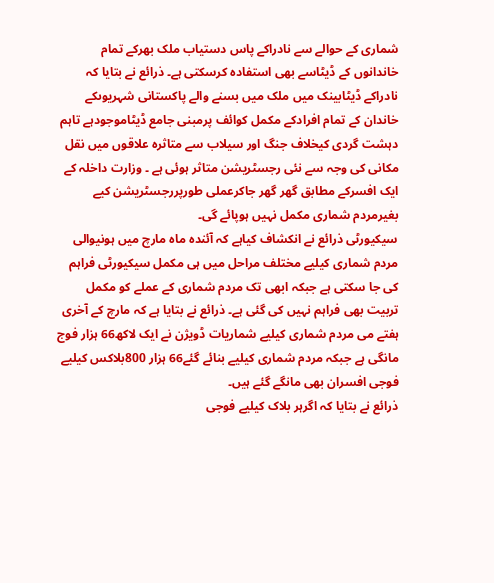شماری کے حوالے سے نادراکے پاس دستیاب ملک بھرکے تمام خاندانوں کے ڈیٹاسے بھی استفادہ کرسکتی ہے۔ ذرائع نے بتایا کہ نادراکے ڈیٹابینک میں ملک میں بسنے والے پاکستانی شہریوںکے خاندان کے تمام افرادکے مکمل کوائف پرمبنی جامع ڈیٹاموجودہے تاہم دہشت گردی کیخلاف جنگ اور سیلاب سے متاثرہ علاقوں میں نقل مکانی کی وجہ سے نئی رجسٹریشن متاثر ہوئی ہے ۔ وزارت داخلہ کے ایک افسرکے مطابق گھر گھر جاکرعملی طورپررجسٹریشن کیے بغیرمردم شماری مکمل نہیں ہوپائے گی۔
سیکیورٹی ذرائع نے انکشاف کیاہے کہ آئندہ ماہ مارچ میں ہونیوالی مردم شماری کیلیے مختلف مراحل میں ہی مکمل سیکیورٹی فراہم کی جا سکتی ہے جبکہ ابھی تک مردم شماری کے عملے کو مکمل تربیت بھی فراہم نہیں کی گئی ہے۔ ذرائع نے بتایا ہے کہ مارچ کے آخری ہفتے می مردم شماری کیلیے شماریات ڈویژن نے ایک لاکھ66 ہزار فوج مانگی ہے جبکہ مردم شماری کیلیے بنائے گئے66 ہزار 800بلاکس کیلیے فوجی افسران بھی مانگے گئے ہیں۔
ذرائع نے بتایا کہ اگرہر بلاک کیلیے فوجی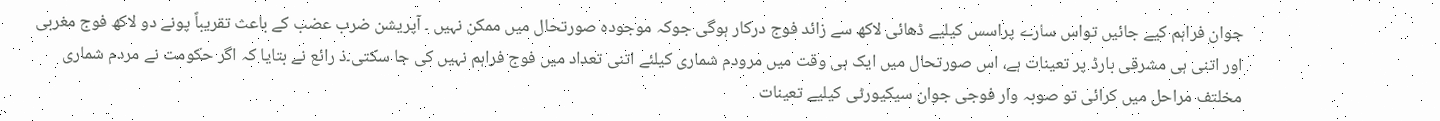جوان فراہم کیے جائیں تواس سارے پراسس کیلیے ڈھائی لاکھ سے زائد فوج درکار ہوگی جوکہ موجودہ صورتحال میں ممکن نہیں ۔ آپریشن ضرب عضب کے باعث تقریباً پونے دو لاکھ فوج مغربی اور اتنی ہی مشرقی بارڈ پر تعینات ہے، اس صورتحال میں ایک ہی وقت میں مرودم شماری کیلئے اتنی تعداد میں فوج فراہم نہیں کی جا سکتی۔ذ رائع نے بتایا کہ اگر حکومت نے مردم شماری مخلتف مراحل میں کرائی تو صوبہ وار فوجی جوان سیکیورٹی کیلیے تعینات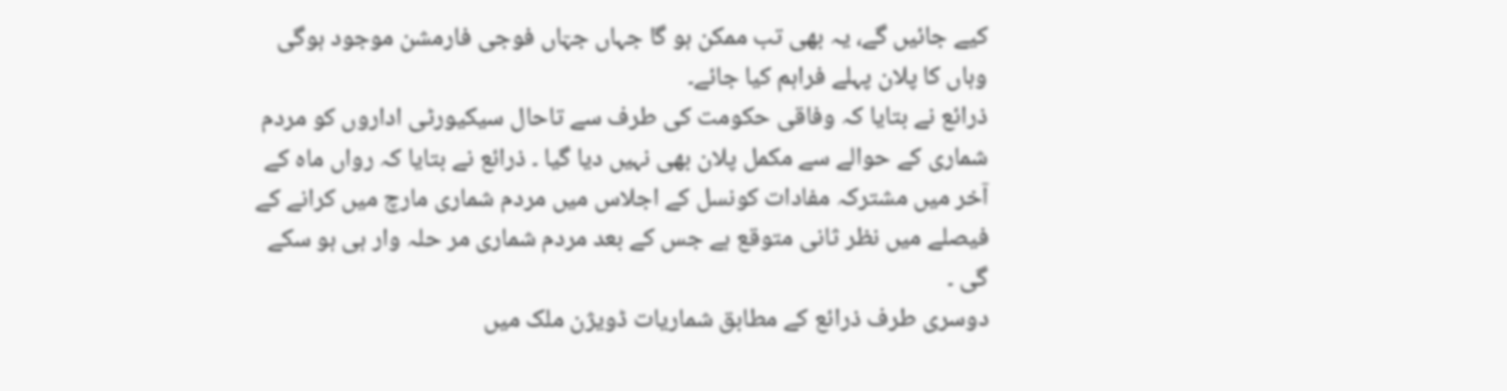کیے جائیں گے، یہ بھی تب ممکن ہو گا جہاں جہٓاں فوجی فارمشن موجود ہوگی وہاں کا پلان پہلے فراہم کیا جائے۔
ذرائع نے بتایا کہ وفاقی حکومت کی طرف سے تاحال سیکیورٹی اداروں کو مردم شماری کے حوالے سے مکمل پلان بھی نہیں دیا گیا ۔ ذرائع نے بتایا کہ رواں ماہ کے آخر میں مشترکہ مفادات کونسل کے اجلاس میں مردم شماری مارچ میں کرانے کے فیصلے میں نظر ثانی متوقع ہے جس کے بعد مردم شماری مر حلہ وار ہی ہو سکے گی ۔
دوسری طرف ذرائع کے مطابق شماریات ڈویژن ملک میں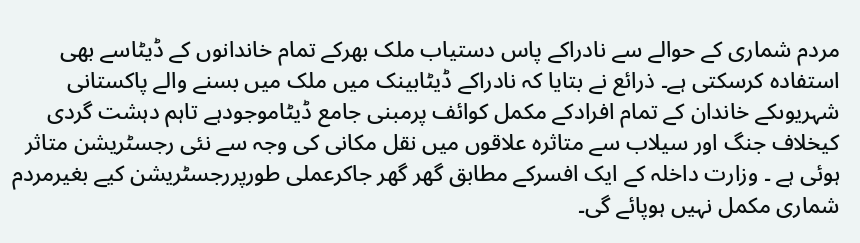مردم شماری کے حوالے سے نادراکے پاس دستیاب ملک بھرکے تمام خاندانوں کے ڈیٹاسے بھی استفادہ کرسکتی ہے۔ ذرائع نے بتایا کہ نادراکے ڈیٹابینک میں ملک میں بسنے والے پاکستانی شہریوںکے خاندان کے تمام افرادکے مکمل کوائف پرمبنی جامع ڈیٹاموجودہے تاہم دہشت گردی کیخلاف جنگ اور سیلاب سے متاثرہ علاقوں میں نقل مکانی کی وجہ سے نئی رجسٹریشن متاثر ہوئی ہے ۔ وزارت داخلہ کے ایک افسرکے مطابق گھر گھر جاکرعملی طورپررجسٹریشن کیے بغیرمردم شماری مکمل نہیں ہوپائے گی۔